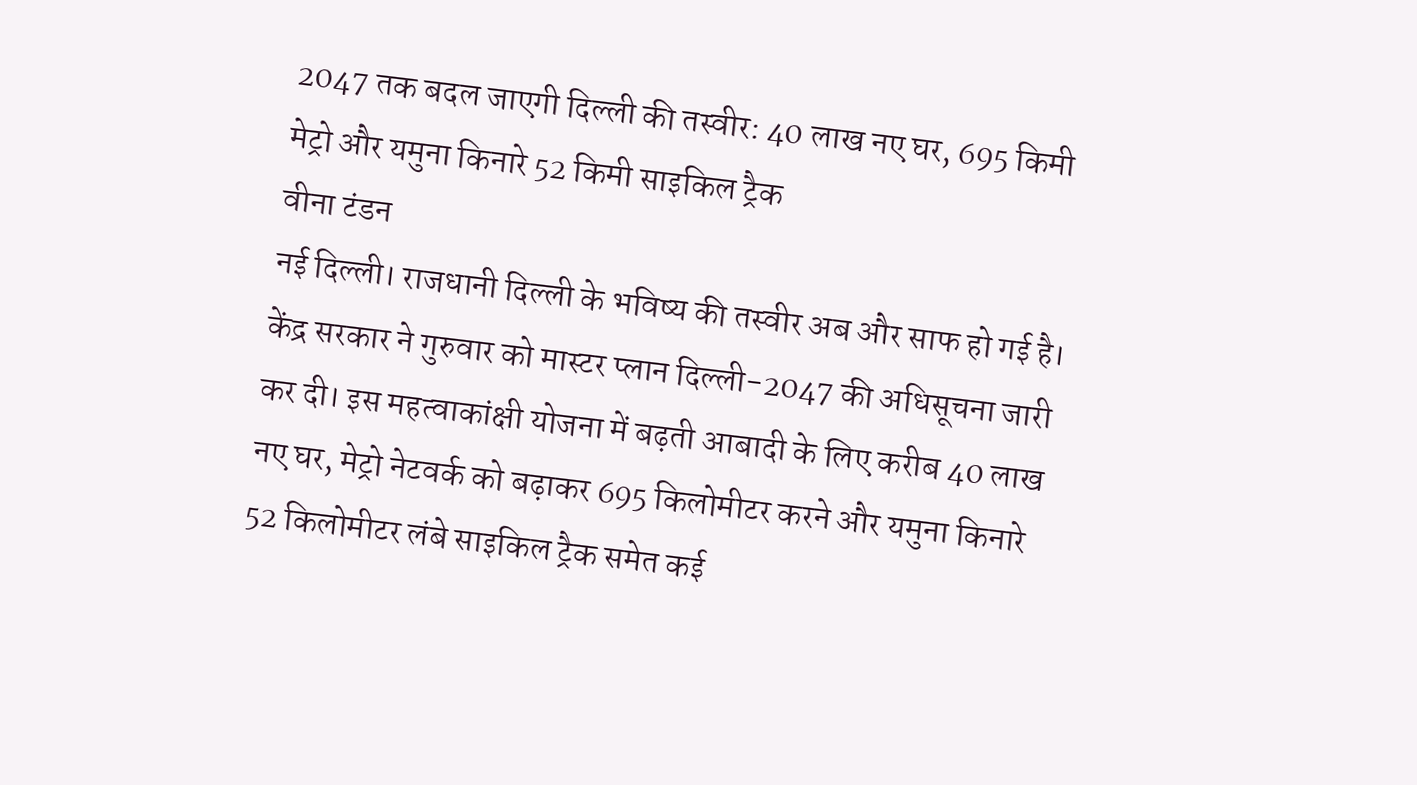2047 तक बदल जाएगी दिल्ली की तस्वीर: 40 लाख नए घर, 695 किमी मेट्रो और यमुना किनारे 52 किमी साइकिल ट्रैक
वीना टंडन
नई दिल्ली। राजधानी दिल्ली के भविष्य की तस्वीर अब और साफ हो गई है। केंद्र सरकार ने गुरुवार को मास्टर प्लान दिल्ली-2047 की अधिसूचना जारी कर दी। इस महत्वाकांक्षी योजना में बढ़ती आबादी के लिए करीब 40 लाख नए घर, मेट्रो नेटवर्क को बढ़ाकर 695 किलोमीटर करने और यमुना किनारे 52 किलोमीटर लंबे साइकिल ट्रैक समेत कई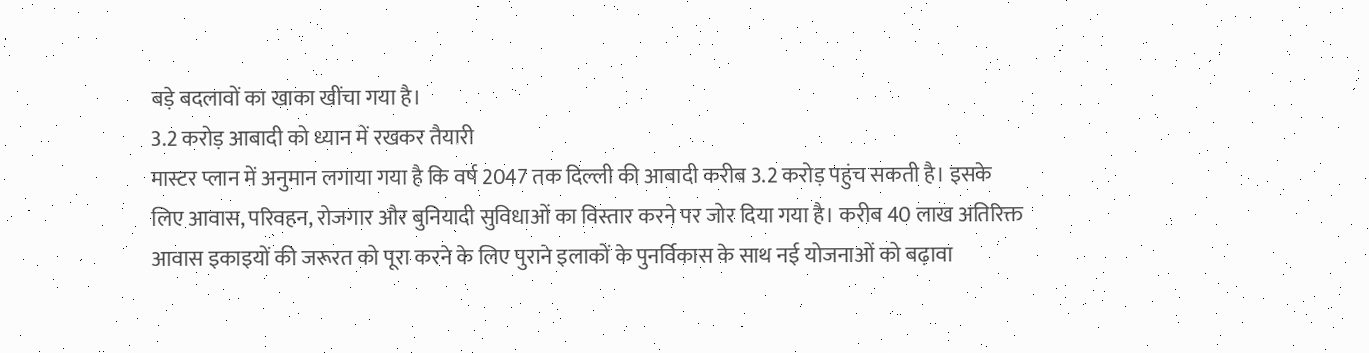बड़े बदलावों का खाका खींचा गया है।
3.2 करोड़ आबादी को ध्यान में रखकर तैयारी
मास्टर प्लान में अनुमान लगाया गया है कि वर्ष 2047 तक दिल्ली की आबादी करीब 3.2 करोड़ पहुंच सकती है। इसके लिए आवास, परिवहन, रोजगार और बुनियादी सुविधाओं का विस्तार करने पर जोर दिया गया है। करीब 40 लाख अतिरिक्त आवास इकाइयों की जरूरत को पूरा करने के लिए पुराने इलाकों के पुनर्विकास के साथ नई योजनाओं को बढ़ावा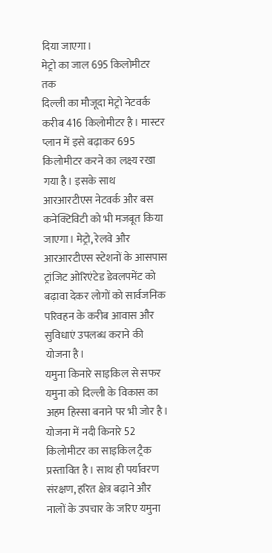दिया जाएगा।
मेट्रो का जाल 695 किलोमीटर तक
दिल्ली का मौजूदा मेट्रो नेटवर्क करीब 416 किलोमीटर है। मास्टर प्लान में इसे बढ़ाकर 695 किलोमीटर करने का लक्ष्य रखा गया है। इसके साथ आरआरटीएस नेटवर्क और बस कनेक्टिविटी को भी मजबूत किया जाएगा। मेट्रो, रेलवे और आरआरटीएस स्टेशनों के आसपास ट्रांजिट ओरिएंटेड डेवलपमेंट को बढ़ावा देकर लोगों को सार्वजनिक परिवहन के करीब आवास और सुविधाएं उपलब्ध कराने की योजना है।
यमुना किनारे साइकिल से सफर
यमुना को दिल्ली के विकास का अहम हिस्सा बनाने पर भी जोर है। योजना में नदी किनारे 52 किलोमीटर का साइकिल ट्रैक प्रस्तावित है। साथ ही पर्यावरण संरक्षण, हरित क्षेत्र बढ़ाने और नालों के उपचार के जरिए यमुना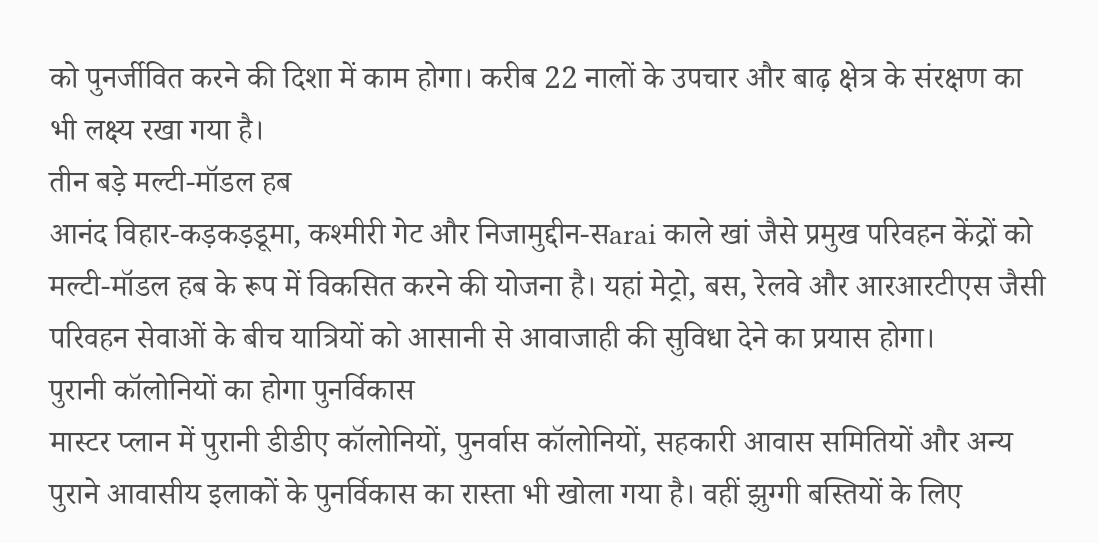को पुनर्जीवित करने की दिशा में काम होगा। करीब 22 नालों के उपचार और बाढ़ क्षेत्र के संरक्षण का भी लक्ष्य रखा गया है।
तीन बड़े मल्टी-मॉडल हब
आनंद विहार-कड़कड़डूमा, कश्मीरी गेट और निजामुद्दीन-सarai काले खां जैसे प्रमुख परिवहन केंद्रों को मल्टी-मॉडल हब के रूप में विकसित करने की योजना है। यहां मेट्रो, बस, रेलवे और आरआरटीएस जैसी परिवहन सेवाओं के बीच यात्रियों को आसानी से आवाजाही की सुविधा देने का प्रयास होगा।
पुरानी कॉलोनियों का होगा पुनर्विकास
मास्टर प्लान में पुरानी डीडीए कॉलोनियों, पुनर्वास कॉलोनियों, सहकारी आवास समितियों और अन्य पुराने आवासीय इलाकों के पुनर्विकास का रास्ता भी खोला गया है। वहीं झुग्गी बस्तियों के लिए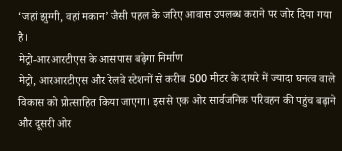‘जहां झुग्गी, वहां मकान’ जैसी पहल के जरिए आवास उपलब्ध कराने पर जोर दिया गया है।
मेट्रो-आरआरटीएस के आसपास बढ़ेगा निर्माण
मेट्रो, आरआरटीएस और रेलवे स्टेशनों से करीब 500 मीटर के दायरे में ज्यादा घनत्व वाले विकास को प्रोत्साहित किया जाएगा। इससे एक ओर सार्वजनिक परिवहन की पहुंच बढ़ाने और दूसरी ओर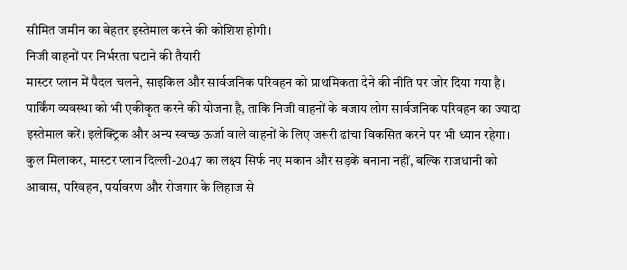सीमित जमीन का बेहतर इस्तेमाल करने की कोशिश होगी।
निजी वाहनों पर निर्भरता घटाने की तैयारी
मास्टर प्लान में पैदल चलने, साइकिल और सार्वजनिक परिवहन को प्राथमिकता देने की नीति पर जोर दिया गया है। पार्किंग व्यवस्था को भी एकीकृत करने की योजना है, ताकि निजी वाहनों के बजाय लोग सार्वजनिक परिवहन का ज्यादा इस्तेमाल करें। इलेक्ट्रिक और अन्य स्वच्छ ऊर्जा वाले वाहनों के लिए जरूरी ढांचा विकसित करने पर भी ध्यान रहेगा।
कुल मिलाकर, मास्टर प्लान दिल्ली-2047 का लक्ष्य सिर्फ नए मकान और सड़कें बनाना नहीं, बल्कि राजधानी को आवास, परिवहन, पर्यावरण और रोजगार के लिहाज से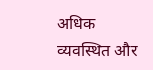अधिक व्यवस्थित और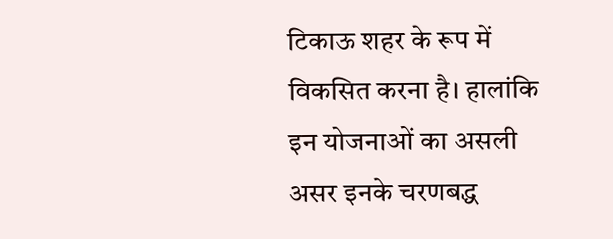टिकाऊ शहर के रूप में विकसित करना है। हालांकि इन योजनाओं का असली असर इनके चरणबद्ध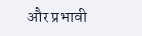और प्रभावी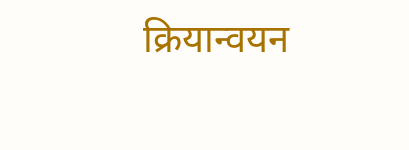क्रियान्वयन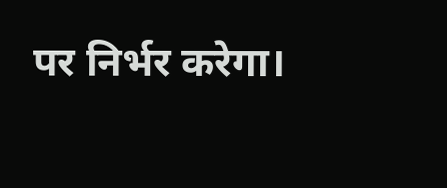पर निर्भर करेगा।